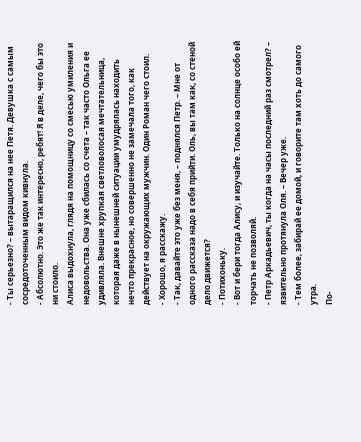- Ты серьезно? – вытаращился на нее Петя. Девушка с самым сосредоточенным видом кивнула.
- Абсолютно. Это же так интересно, ребят! Я в деле, чего бы это ни стоило.
Алиса выдохнула, глядя на помощницу со смесью умиления и недовольства. Она уже сбилась со счета – так часто Ольга ее удивляла. Внешне хрупкая светловолосая мечтательница, которая даже в нынешней ситуации умудрялась находить нечто прекрасное, но совершенно не замечала того, как действует на окружающих мужчин. Один Роман чего стоил.
- Хорошо, я расскажу.
- Так, давайте это уже без меня, – поднялся Петр. – Мне от одного рассказа надо в себя прийти. Оль, вы там как, со стеной дело движется?
- Потихоньку.
- Вот и бери тогда Алису, и изучайте. Только на солнце особо ей торчать не позволяй.
- Петр Аркадьевич, ты когда на часы последний раз смотрел? – язвительно протянула Оля. – Вечер уже.
- Тем более, забирай ее домой, и говорите там хоть до самого утра.
По-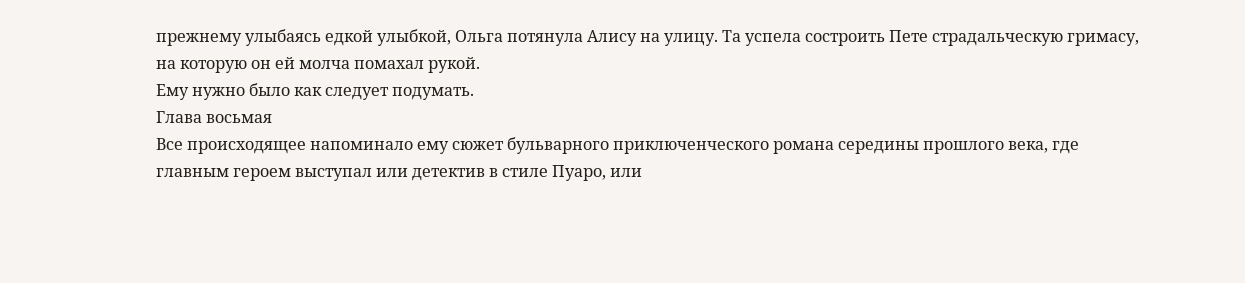прежнему улыбаясь едкой улыбкой, Ольга потянула Алису на улицу. Та успела состроить Пете страдальческую гримасу, на которую он ей молча помахал рукой.
Ему нужно было как следует подумать.
Глава восьмая
Все происходящее напоминало ему сюжет бульварного приключенческого романа середины прошлого века, где главным героем выступал или детектив в стиле Пуаро, или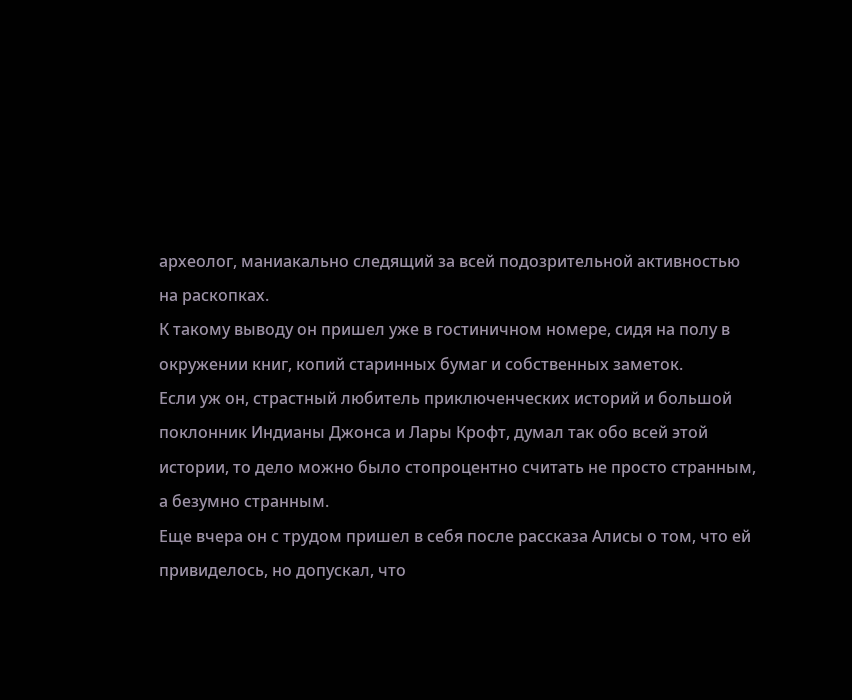археолог, маниакально следящий за всей подозрительной активностью на раскопках.
К такому выводу он пришел уже в гостиничном номере, сидя на полу в окружении книг, копий старинных бумаг и собственных заметок.
Если уж он, страстный любитель приключенческих историй и большой поклонник Индианы Джонса и Лары Крофт, думал так обо всей этой истории, то дело можно было стопроцентно считать не просто странным, а безумно странным.
Еще вчера он с трудом пришел в себя после рассказа Алисы о том, что ей привиделось, но допускал, что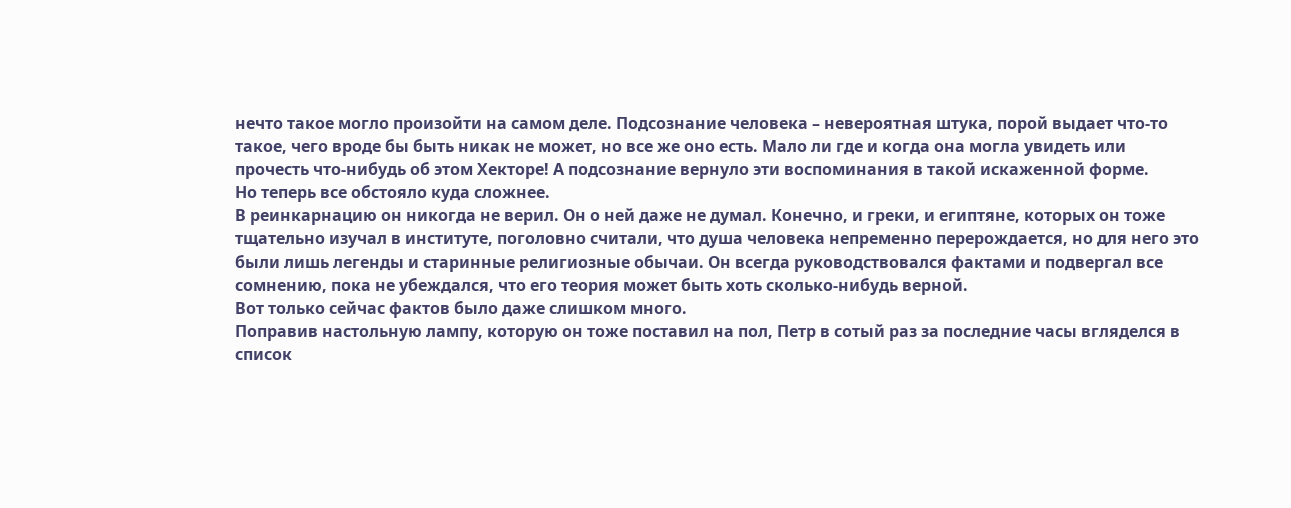нечто такое могло произойти на самом деле. Подсознание человека – невероятная штука, порой выдает что-то такое, чего вроде бы быть никак не может, но все же оно есть. Мало ли где и когда она могла увидеть или прочесть что-нибудь об этом Хекторе! А подсознание вернуло эти воспоминания в такой искаженной форме.
Но теперь все обстояло куда сложнее.
В реинкарнацию он никогда не верил. Он о ней даже не думал. Конечно, и греки, и египтяне, которых он тоже тщательно изучал в институте, поголовно считали, что душа человека непременно перерождается, но для него это были лишь легенды и старинные религиозные обычаи. Он всегда руководствовался фактами и подвергал все сомнению, пока не убеждался, что его теория может быть хоть сколько-нибудь верной.
Вот только сейчас фактов было даже слишком много.
Поправив настольную лампу, которую он тоже поставил на пол, Петр в сотый раз за последние часы вгляделся в список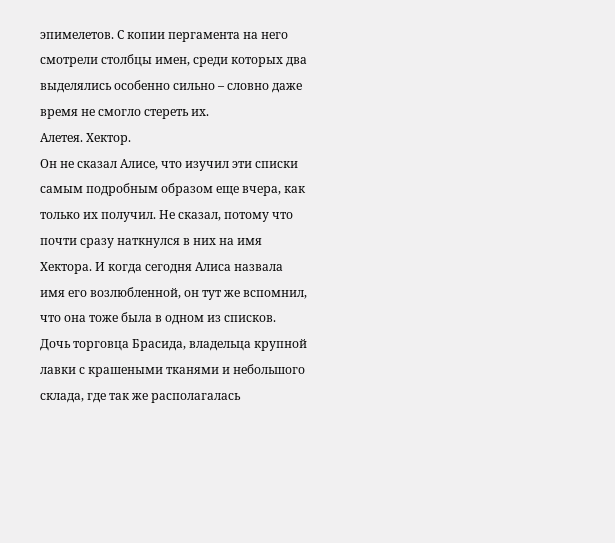эпимелетов. С копии пергамента на него смотрели столбцы имен, среди которых два выделялись особенно сильно – словно даже время не смогло стереть их.
Алетея. Хектор.
Он не сказал Алисе, что изучил эти списки самым подробным образом еще вчера, как только их получил. Не сказал, потому что почти сразу наткнулся в них на имя Хектора. И когда сегодня Алиса назвала имя его возлюбленной, он тут же вспомнил, что она тоже была в одном из списков.
Дочь торговца Брасида, владельца крупной лавки с крашеными тканями и небольшого склада, где так же располагалась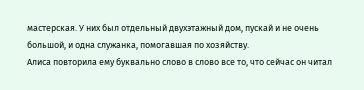мастерская. У них был отдельный двухэтажный дом, пускай и не очень большой, и одна служанка, помогавшая по хозяйству.
Алиса повторила ему буквально слово в слово все то, что сейчас он читал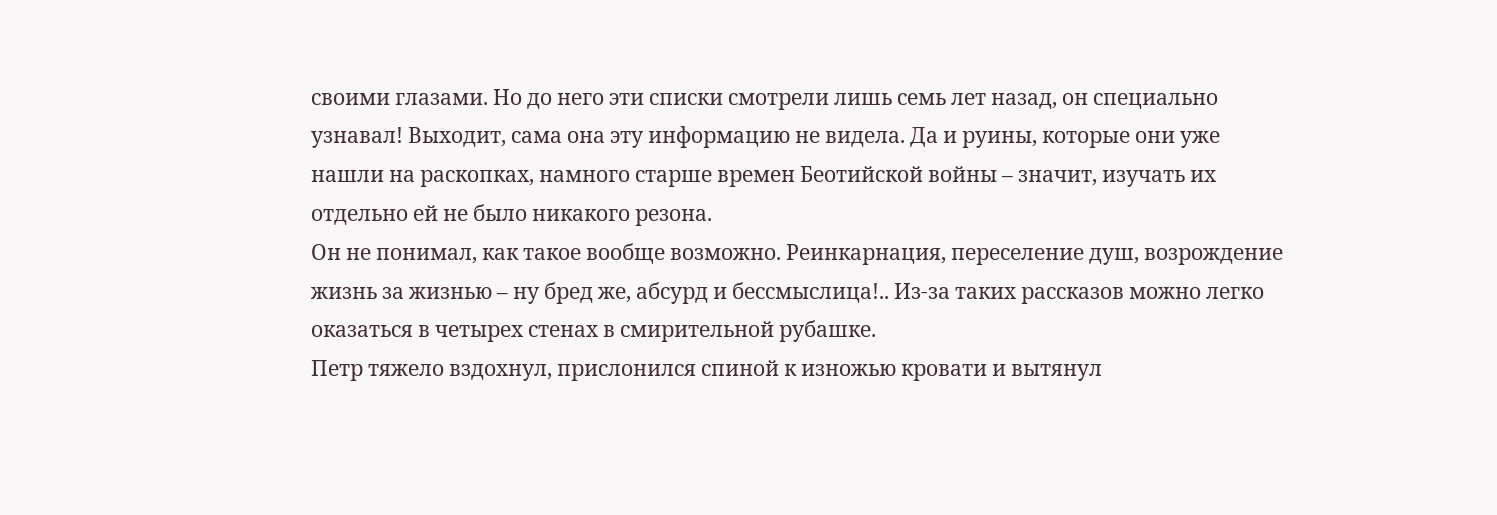своими глазами. Но до него эти списки смотрели лишь семь лет назад, он специально узнавал! Выходит, сама она эту информацию не видела. Да и руины, которые они уже нашли на раскопках, намного старше времен Беотийской войны – значит, изучать их отдельно ей не было никакого резона.
Он не понимал, как такое вообще возможно. Реинкарнация, переселение душ, возрождение жизнь за жизнью – ну бред же, абсурд и бессмыслица!.. Из-за таких рассказов можно легко оказаться в четырех стенах в смирительной рубашке.
Петр тяжело вздохнул, прислонился спиной к изножью кровати и вытянул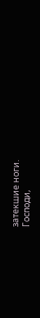затекшие ноги.
Господи,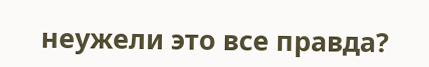неужели это все правда?